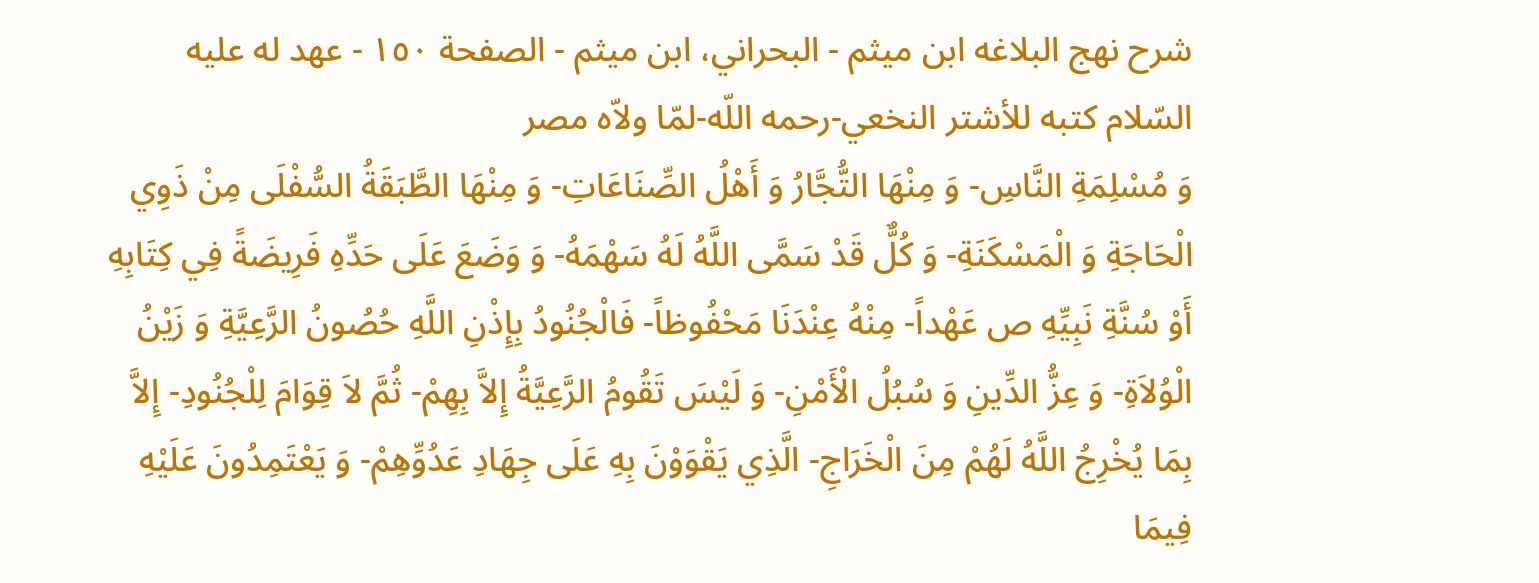شرح نهج البلاغه ابن ميثم - البحراني، ابن ميثم - الصفحة ١٥٠ - عهد له عليه السّلام كتبه للأشتر النخعي-رحمه اللّه-لمّا ولاّه مصر
وَ مُسْلِمَةِ النَّاسِ- وَ مِنْهَا التُّجَّارُ وَ أَهْلُ الصِّنَاعَاتِ- وَ مِنْهَا الطَّبَقَةُ السُّفْلَى مِنْ ذَوِي الْحَاجَةِ وَ الْمَسْكَنَةِ- وَ كُلٌّ قَدْ سَمَّى اللَّهُ لَهُ سَهْمَهُ- وَ وَضَعَ عَلَى حَدِّهِ فَرِيضَةً فِي كِتَابِهِ أَوْ سُنَّةِ نَبِيِّهِ ص عَهْداً- مِنْهُ عِنْدَنَا مَحْفُوظاً- فَالْجُنُودُ بِإِذْنِ اللَّهِ حُصُونُ الرَّعِيَّةِ وَ زَيْنُ الْوُلاَةِ- وَ عِزُّ الدِّينِ وَ سُبُلُ الْأَمْنِ- وَ لَيْسَ تَقُومُ الرَّعِيَّةُ إِلاَّ بِهِمْ- ثُمَّ لاَ قِوَامَ لِلْجُنُودِ- إِلاَّ بِمَا يُخْرِجُ اللَّهُ لَهُمْ مِنَ الْخَرَاجِ- الَّذِي يَقْوَوْنَ بِهِ عَلَى جِهَادِ عَدُوِّهِمْ- وَ يَعْتَمِدُونَ عَلَيْهِ فِيمَا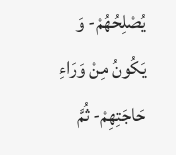يُصْلِحُهُمْ- وَ يَكُونُ مِنْ وَرَاءِ حَاجَتِهِمْ- ثُمَّ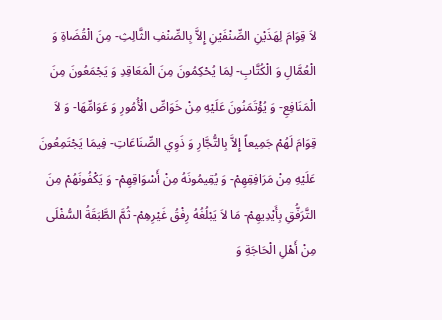لاَ قِوَامَ لِهَذَيْنِ الصِّنْفَيْنِ إِلاَّ بِالصِّنْفِ الثَّالِثِ- مِنَ الْقُضَاةِ وَ الْعُمَّالِ وَ الْكُتَّابِ- لِمَا يُحْكِمُونَ مِنَ الْمَعَاقِدِ وَ يَجْمَعُونَ مِنَ الْمَنَافِعِ- وَ يُؤْتَمَنُونَ عَلَيْهِ مِنْ خَوَاصِّ الْأُمُورِ وَ عَوَامِّهَا- وَ لاَ قِوَامَ لَهُمْ جَمِيعاً إِلاَّ بِالتُّجَّارِ وَ ذَوِي الصِّنَاعَاتِ- فِيمَا يَجْتَمِعُونَ عَلَيْهِ مِنْ مَرَافِقِهِمْ- وَ يُقِيمُونَهُ مِنْ أَسْوَاقِهِمْ- وَ يَكْفُونَهُمْ مِنَ التَّرَفُّقِ بِأَيْدِيهِمْ- مَا لاَ يَبْلُغُهُ رِفْقُ غَيْرِهِمْ- ثُمَّ الطَّبَقَةُ السُّفْلَى مِنْ أَهْلِ الْحَاجَةِ وَ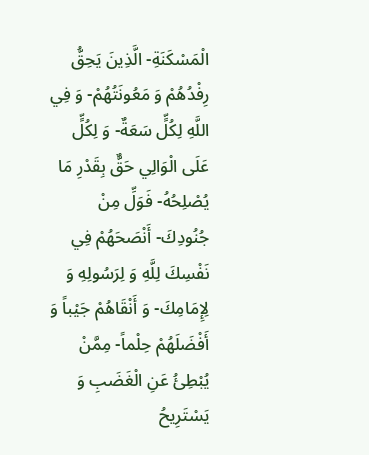الْمَسْكَنَةِ- الَّذِينَ يَحِقُّ رِفْدُهُمْ وَ مَعُونَتُهُمْ- وَ فِي اللَّهِ لِكُلٍّ سَعَةٌ- وَ لِكُلٍّ عَلَى الْوَالِي حَقٌّ بِقَدْرِ مَا يُصْلِحُهُ- فَوَلِّ مِنْ جُنُودِكَ- أَنْصَحَهُمْ فِي نَفْسِكَ لِلَّهِ وَ لِرَسُولِهِ وَ لِإِمَامِكَ- وَ أَنْقَاهُمْ جَيْباً وَ أَفْضَلَهُمْ حِلْماً- مِمَّنْ يُبْطِئُ عَنِ الْغَضَبِ وَ يَسْتَرِيحُ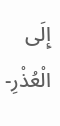إِلَى الْعُذْرِ-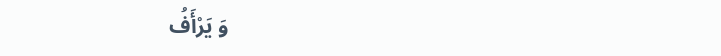وَ يَرْأَفُ